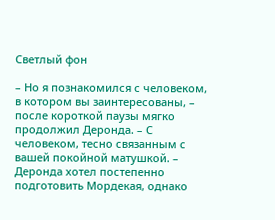Светлый фон

– Но я познакомился с человеком, в котором вы заинтересованы, – после короткой паузы мягко продолжил Деронда. – С человеком, тесно связанным с вашей покойной матушкой. – Деронда хотел постепенно подготовить Мордекая, однако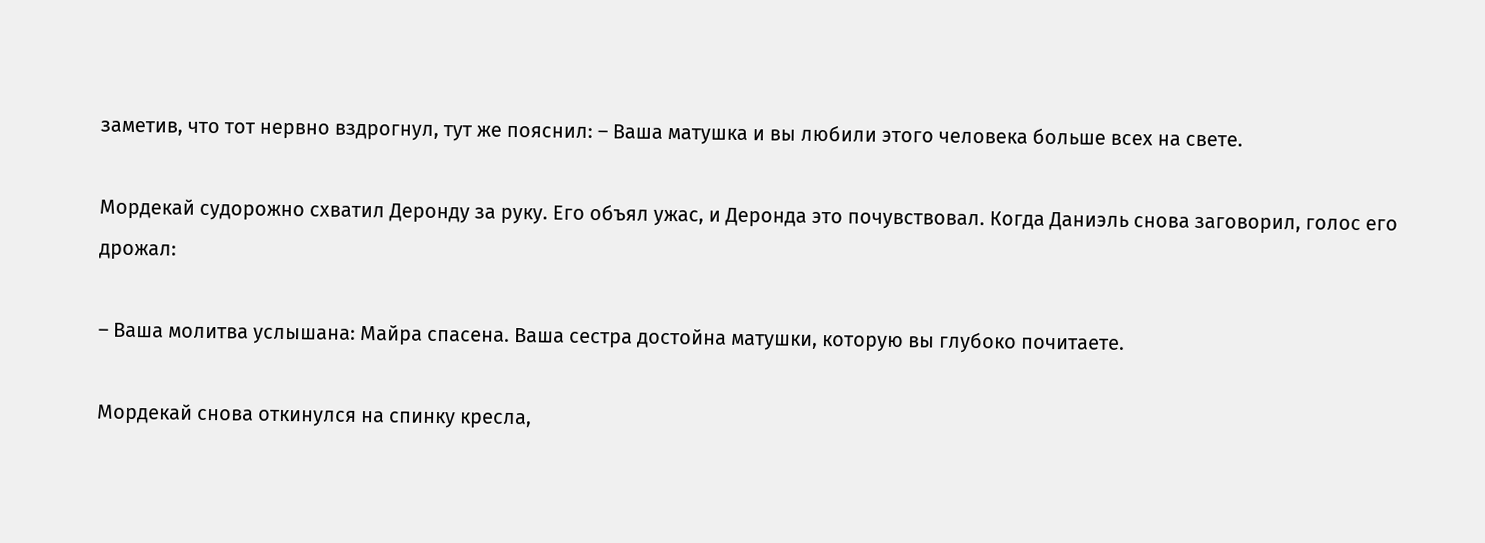заметив, что тот нервно вздрогнул, тут же пояснил: – Ваша матушка и вы любили этого человека больше всех на свете.

Мордекай судорожно схватил Деронду за руку. Его объял ужас, и Деронда это почувствовал. Когда Даниэль снова заговорил, голос его дрожал:

– Ваша молитва услышана: Майра спасена. Ваша сестра достойна матушки, которую вы глубоко почитаете.

Мордекай снова откинулся на спинку кресла,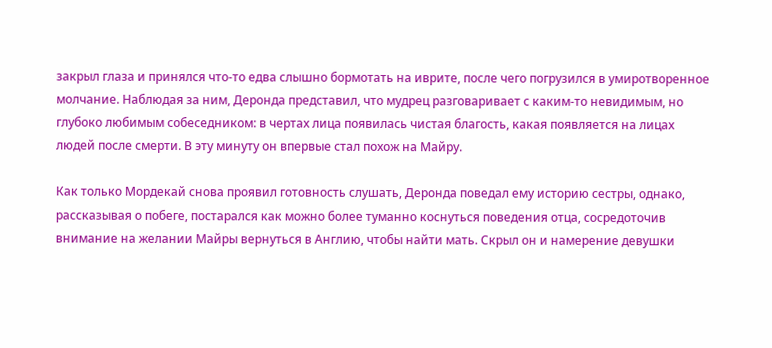закрыл глаза и принялся что-то едва слышно бормотать на иврите, после чего погрузился в умиротворенное молчание. Наблюдая за ним, Деронда представил, что мудрец разговаривает с каким-то невидимым, но глубоко любимым собеседником: в чертах лица появилась чистая благость, какая появляется на лицах людей после смерти. В эту минуту он впервые стал похож на Майру.

Как только Мордекай снова проявил готовность слушать, Деронда поведал ему историю сестры, однако, рассказывая о побеге, постарался как можно более туманно коснуться поведения отца, сосредоточив внимание на желании Майры вернуться в Англию, чтобы найти мать. Скрыл он и намерение девушки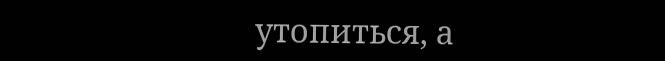утопиться, а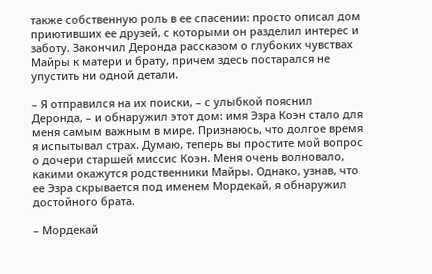также собственную роль в ее спасении: просто описал дом приютивших ее друзей, с которыми он разделил интерес и заботу. Закончил Деронда рассказом о глубоких чувствах Майры к матери и брату, причем здесь постарался не упустить ни одной детали.

– Я отправился на их поиски, – с улыбкой пояснил Деронда, – и обнаружил этот дом: имя Эзра Коэн стало для меня самым важным в мире. Признаюсь, что долгое время я испытывал страх. Думаю, теперь вы простите мой вопрос о дочери старшей миссис Коэн. Меня очень волновало, какими окажутся родственники Майры. Однако, узнав, что ее Эзра скрывается под именем Мордекай, я обнаружил достойного брата.

– Мордекай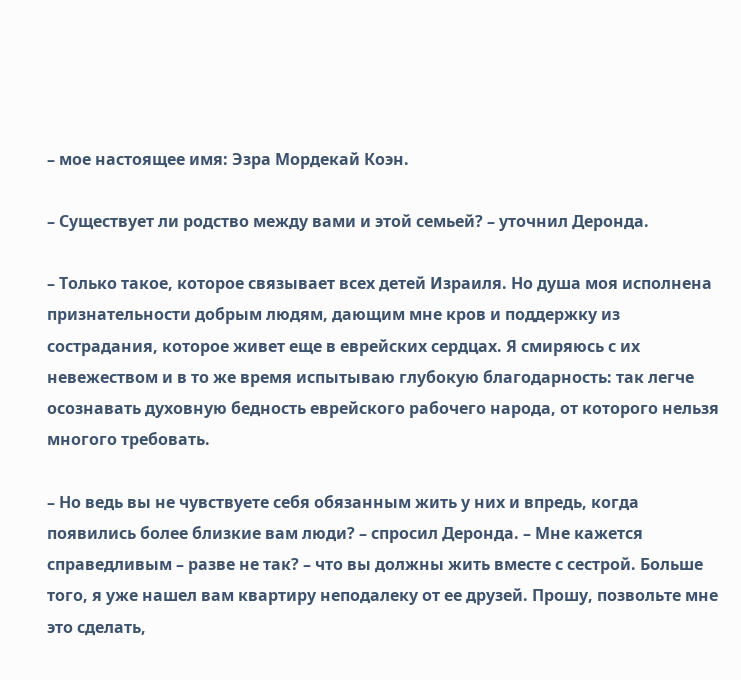– мое настоящее имя: Эзра Мордекай Коэн.

– Существует ли родство между вами и этой семьей? – уточнил Деронда.

– Только такое, которое связывает всех детей Израиля. Но душа моя исполнена признательности добрым людям, дающим мне кров и поддержку из сострадания, которое живет еще в еврейских сердцах. Я смиряюсь с их невежеством и в то же время испытываю глубокую благодарность: так легче осознавать духовную бедность еврейского рабочего народа, от которого нельзя многого требовать.

– Но ведь вы не чувствуете себя обязанным жить у них и впредь, когда появились более близкие вам люди? – спросил Деронда. – Мне кажется справедливым – разве не так? – что вы должны жить вместе с сестрой. Больше того, я уже нашел вам квартиру неподалеку от ее друзей. Прошу, позвольте мне это сделать,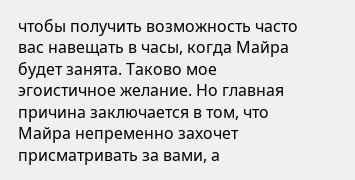чтобы получить возможность часто вас навещать в часы, когда Майра будет занята. Таково мое эгоистичное желание. Но главная причина заключается в том, что Майра непременно захочет присматривать за вами, а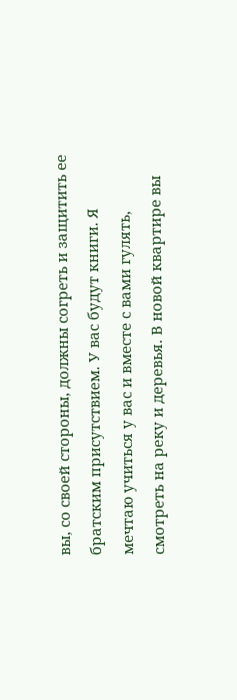вы, со своей стороны, должны согреть и защитить ее братским присутствием. У вас будут книги. Я мечтаю учиться у вас и вместе с вами гулять, смотреть на реку и деревья. В новой квартире вы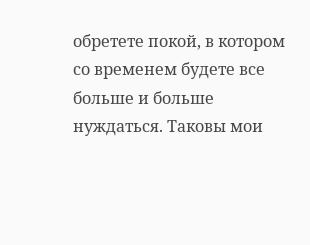обретете покой, в котором со временем будете все больше и больше нуждаться. Таковы мои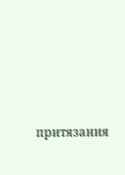притязания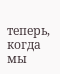теперь, когда мы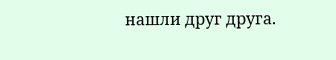нашли друг друга.